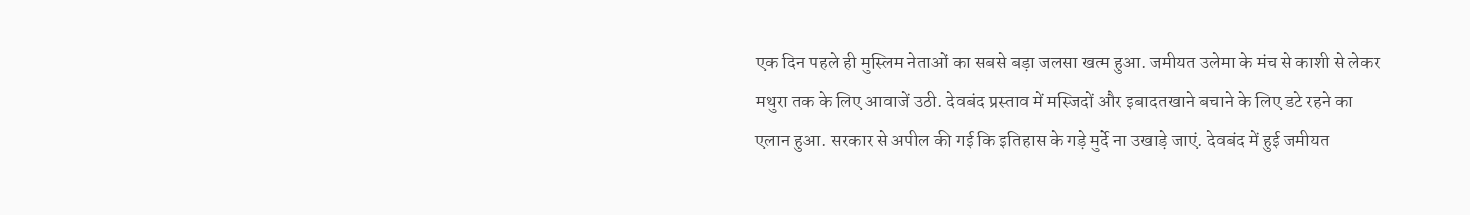एक दिन पहले ही मुस्लिम नेताओं का सबसे बड़ा जलसा खत्म हुआ. जमीयत उलेमा के मंच से काशी से लेकर मथुरा तक के लिए आवाजें उठी. देवबंद प्रस्ताव में मस्जिदों और इबादतखाने बचाने के लिए डटे रहने का एलान हुआ. सरकार से अपील की गई कि इतिहास के गड़े मुर्दे ना उखाड़े जाएं. देवबंद में हुई जमीयत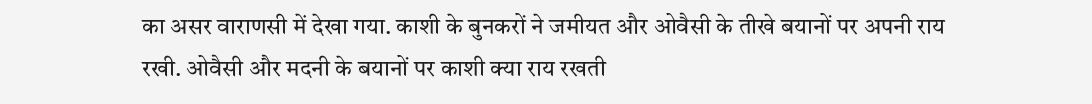का असर वाराणसी में देखा गया. काशी के बुनकरों ने जमीयत और ओवैसी के तीखे बयानों पर अपनी राय रखी. ओवैसी और मदनी के बयानों पर काशी क्या राय रखती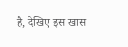है, देखिए इस खास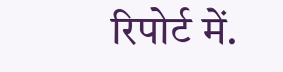रिपोर्ट में.